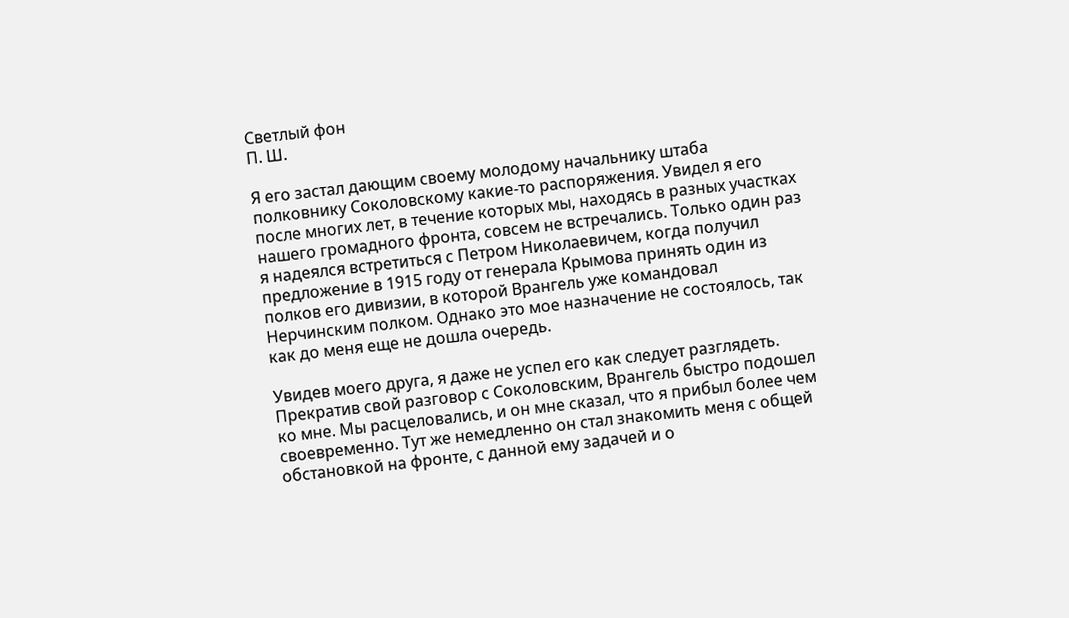Светлый фон
П. Ш.

Я его застал дающим своему молодому начальнику штаба полковнику Соколовскому какие-то распоряжения. Увидел я его после многих лет, в течение которых мы, находясь в разных участках нашего громадного фронта, совсем не встречались. Только один раз я надеялся встретиться с Петром Николаевичем, когда получил предложение в 1915 году от генерала Крымова принять один из полков его дивизии, в которой Врангель уже командовал Нерчинским полком. Однако это мое назначение не состоялось, так как до меня еще не дошла очередь.

Увидев моего друга, я даже не успел его как следует разглядеть. Прекратив свой разговор с Соколовским, Врангель быстро подошел ко мне. Мы расцеловались, и он мне сказал, что я прибыл более чем своевременно. Тут же немедленно он стал знакомить меня с общей обстановкой на фронте, с данной ему задачей и о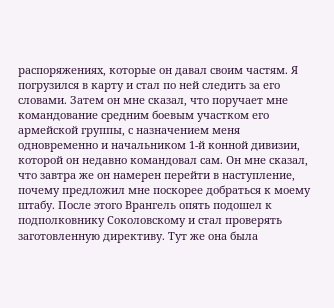распоряжениях, которые он давал своим частям. Я погрузился в карту и стал по ней следить за его словами. Затем он мне сказал, что поручает мне командование средним боевым участком его армейской группы, с назначением меня одновременно и начальником 1-й конной дивизии, которой он недавно командовал сам. Он мне сказал, что завтра же он намерен перейти в наступление, почему предложил мне поскорее добраться к моему штабу. После этого Врангель опять подошел к подполковнику Соколовскому и стал проверять заготовленную директиву. Тут же она была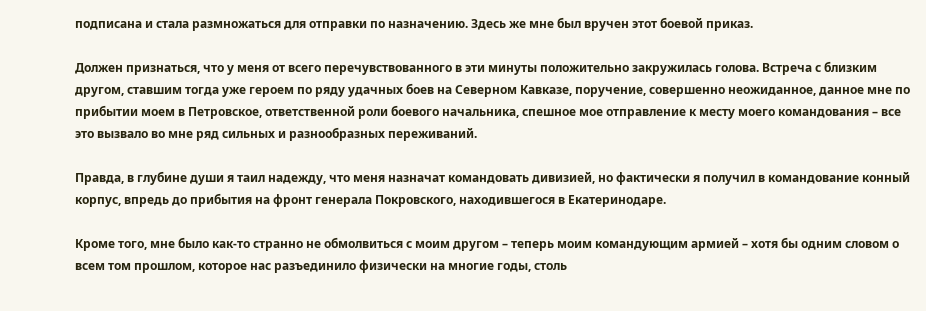подписана и стала размножаться для отправки по назначению. Здесь же мне был вручен этот боевой приказ.

Должен признаться, что у меня от всего перечувствованного в эти минуты положительно закружилась голова. Встреча с близким другом, ставшим тогда уже героем по ряду удачных боев на Северном Кавказе, поручение, совершенно неожиданное, данное мне по прибытии моем в Петровское, ответственной роли боевого начальника, спешное мое отправление к месту моего командования – все это вызвало во мне ряд сильных и разнообразных переживаний.

Правда, в глубине души я таил надежду, что меня назначат командовать дивизией, но фактически я получил в командование конный корпус, впредь до прибытия на фронт генерала Покровского, находившегося в Екатеринодаре.

Кроме того, мне было как-то странно не обмолвиться с моим другом – теперь моим командующим армией – хотя бы одним словом о всем том прошлом, которое нас разъединило физически на многие годы, столь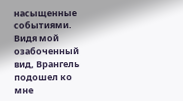насыщенные событиями. Видя мой озабоченный вид, Врангель подошел ко мне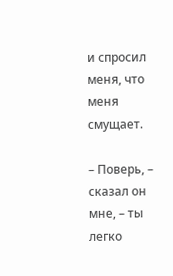и спросил меня, что меня смущает.

– Поверь, – сказал он мне, – ты легко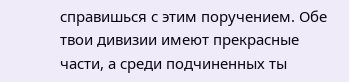справишься с этим поручением. Обе твои дивизии имеют прекрасные части, а среди подчиненных ты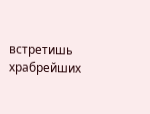встретишь храбрейших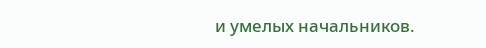и умелых начальников.